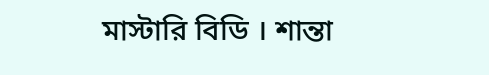মাস্টারি বিডি । শান্তা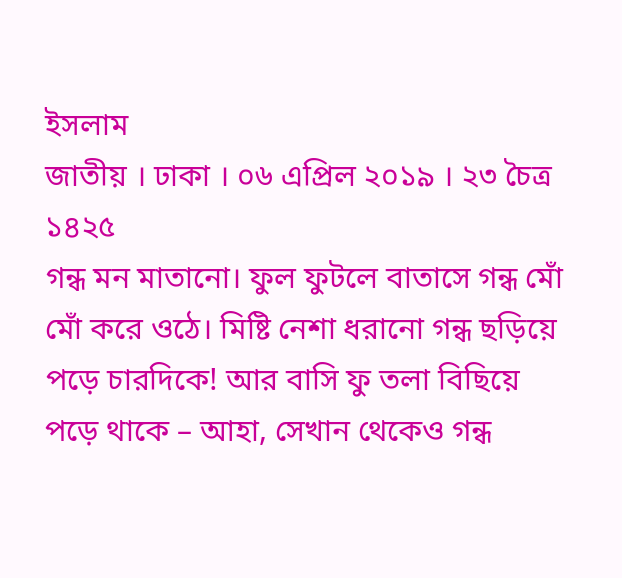ইসলাম
জাতীয় । ঢাকা । ০৬ এপ্রিল ২০১৯ । ২৩ চৈত্র ১৪২৫
গন্ধ মন মাতানো। ফুল ফুটলে বাতাসে গন্ধ মোঁ মোঁ করে ওঠে। মিষ্টি নেশা ধরানো গন্ধ ছড়িয়ে পড়ে চারদিকে! আর বাসি ফু তলা বিছিয়ে পড়ে থাকে – আহা, সেখান থেকেও গন্ধ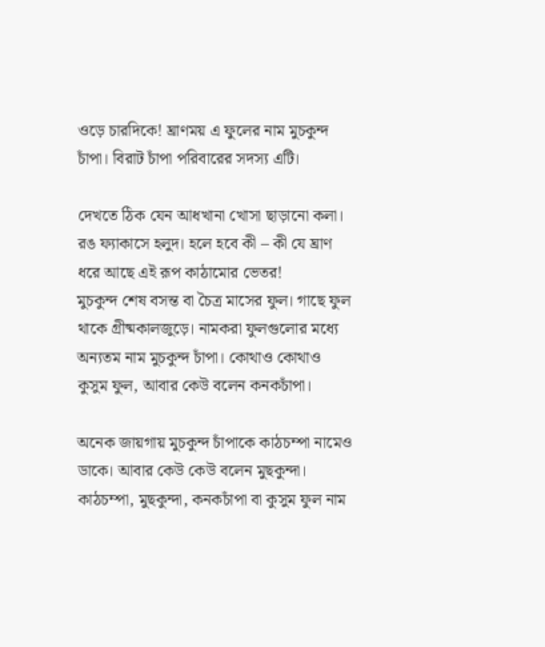ওড়ে চারদিকে! ঘ্রাণময় এ ফুলের নাম মুচকুন্দ চাঁপা। বিরাট চাঁপা পরিবারের সদস্য এটি।

দেখতে ঠিক যেন আধখানা খোসা ছাড়ানো কলা। রঙ ফ্যাকাসে হলুদ। হলে হবে কী – কী যে ঘ্রাণ ধরে আছে এই রূপ কাঠামোর ভেতর!
মুচকুন্দ শেষ বসন্ত বা চৈত্র মাসের ফুল। গাছে ফুল থাকে গ্রীষ্মকালজুড়ে। নামকরা ফুলগুলোর মধ্যে অন্যতম নাম মুচকুন্দ চাঁপা। কোথাও কোথাও কুসুম ফুল, আবার কেউ বলেন কনকচাঁপা।

অনেক জায়গায় মুচকুন্দ চাঁপাকে কাঠচম্পা নামেও ডাকে। আবার কেউ কেউ বলেন মুছকুন্দা। কাঠচম্পা, মুছকুন্দা, কনকচাঁপা বা কুসুম ফুল নাম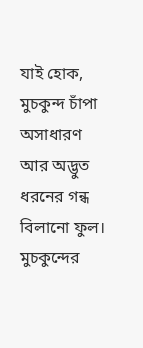যাই হোক, মুচকুন্দ চাঁপা অসাধারণ আর অদ্ভুত ধরনের গন্ধ বিলানো ফুল।
মুচকুন্দের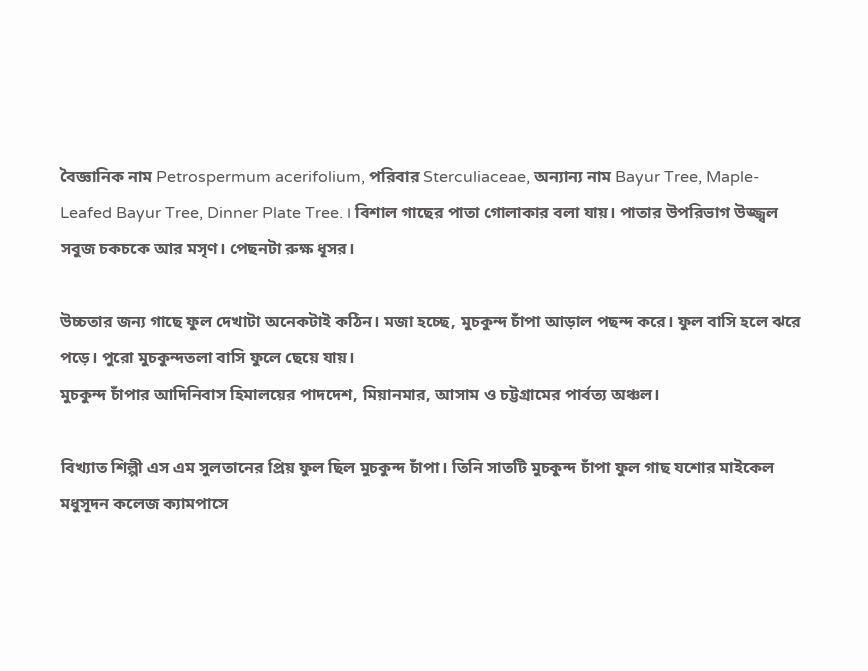বৈজ্ঞানিক নাম Petrospermum acerifolium, পরিবার Sterculiaceae, অন্যান্য নাম Bayur Tree, Maple-Leafed Bayur Tree, Dinner Plate Tree. । বিশাল গাছের পাতা গোলাকার বলা যায়। পাতার উপরিভাগ উজ্জ্বল সবুজ চকচকে আর মসৃণ। পেছনটা রুক্ষ ধূসর।

উচ্চতার জন্য গাছে ফুল দেখাটা অনেকটাই কঠিন। মজা হচ্ছে, মুচকুন্দ চাঁপা আড়াল পছন্দ করে। ফুল বাসি হলে ঝরে পড়ে। পুরো মুচকুন্দতলা বাসি ফুলে ছেয়ে যায়।
মুচকুন্দ চাঁপার আদিনিবাস হিমালয়ের পাদদেশ, মিয়ানমার, আসাম ও চট্টগ্রামের পার্বত্য অঞ্চল।

বিখ্যাত শিল্পী এস এম সুলতানের প্রিয় ফুল ছিল মুচকুন্দ চাঁপা। তিনি সাতটি মুচকুন্দ চাঁপা ফুল গাছ যশোর মাইকেল মধুসূদন কলেজ ক্যামপাসে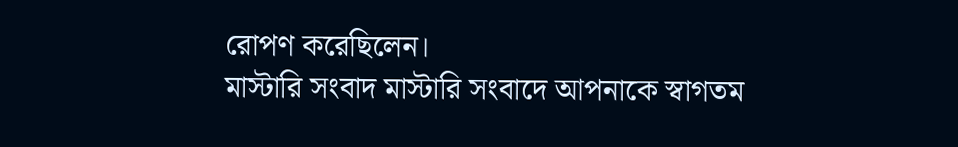রোপণ করেছিলেন।
মাস্টারি সংবাদ মাস্টারি সংবাদে আপনাকে স্বাগতম